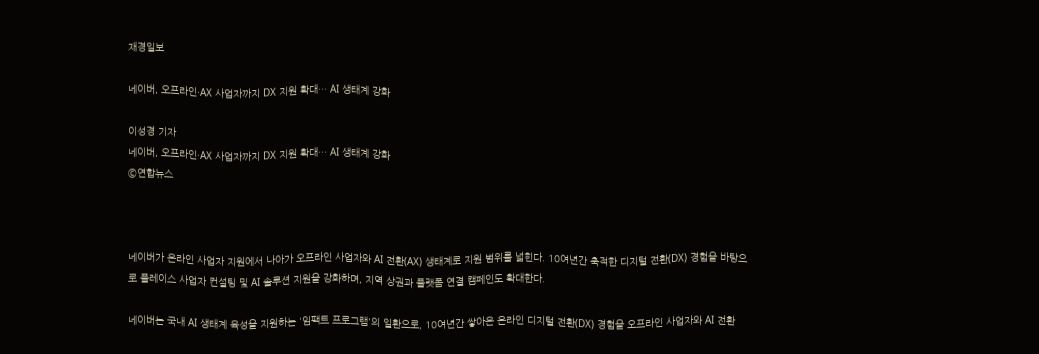재경일보

네이버, 오프라인·AX 사업자까지 DX 지원 확대… AI 생태계 강화

이성경 기자
네이버, 오프라인·AX 사업자까지 DX 지원 확대… AI 생태계 강화
©연합뉴스



네이버가 온라인 사업자 지원에서 나아가 오프라인 사업자와 AI 전환(AX) 생태계로 지원 범위를 넓힌다. 10여년간 축적한 디지털 전환(DX) 경험을 바탕으로 플레이스 사업자 컨설팅 및 AI 솔루션 지원을 강화하며, 지역 상권과 플랫폼 연결 캠페인도 확대한다.

네이버는 국내 AI 생태계 육성을 지원하는 '임팩트 프로그램'의 일환으로, 10여년간 쌓아온 온라인 디지털 전환(DX) 경험을 오프라인 사업자와 AI 전환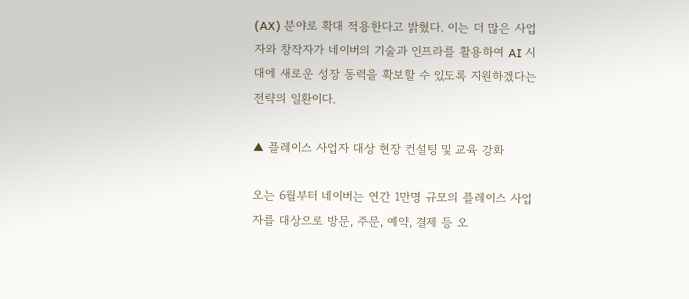(AX) 분야로 확대 적용한다고 밝혔다. 이는 더 많은 사업자와 창작자가 네이버의 기술과 인프라를 활용하여 AI 시대에 새로운 성장 동력을 확보할 수 있도록 지원하겠다는 전략의 일환이다.

▲ 플레이스 사업자 대상 현장 컨설팅 및 교육 강화

오는 6월부터 네이버는 연간 1만명 규모의 플레이스 사업자를 대상으로 방문, 주문, 예약, 결제 등 오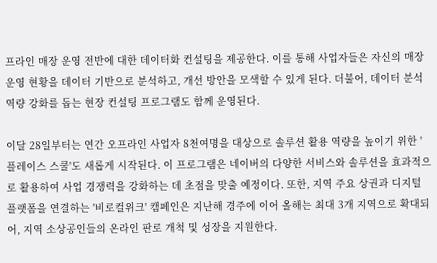프라인 매장 운영 전반에 대한 데이터화 컨설팅을 제공한다. 이를 통해 사업자들은 자신의 매장 운영 현황을 데이터 기반으로 분석하고, 개선 방안을 모색할 수 있게 된다. 더불어, 데이터 분석 역량 강화를 돕는 현장 컨설팅 프로그램도 함께 운영된다.

이달 28일부터는 연간 오프라인 사업자 8천여명을 대상으로 솔루션 활용 역량을 높이기 위한 '플레이스 스쿨'도 새롭게 시작된다. 이 프로그램은 네이버의 다양한 서비스와 솔루션을 효과적으로 활용하여 사업 경쟁력을 강화하는 데 초점을 맞출 예정이다. 또한, 지역 주요 상권과 디지털 플랫폼을 연결하는 '비로컬위크' 캠페인은 지난해 경주에 이어 올해는 최대 3개 지역으로 확대되어, 지역 소상공인들의 온라인 판로 개척 및 성장을 지원한다.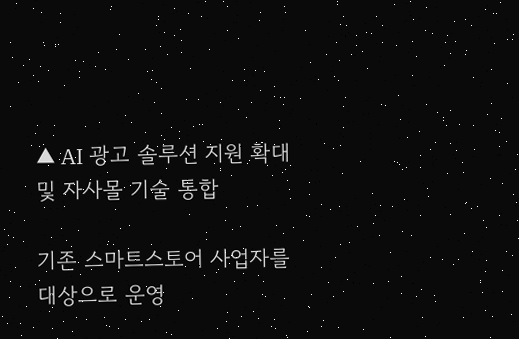▲ AI 광고 솔루션 지원 확대 및 자사몰 기술 통합

기존 스마트스토어 사업자를 대상으로 운영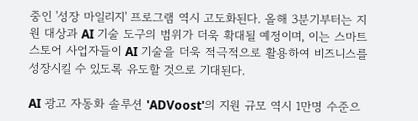중인 '성장 마일리지' 프로그램 역시 고도화된다. 올해 3분기부터는 지원 대상과 AI 기술 도구의 범위가 더욱 확대될 예정이며, 이는 스마트스토어 사업자들이 AI 기술을 더욱 적극적으로 활용하여 비즈니스를 성장시킬 수 있도록 유도할 것으로 기대된다.

AI 광고 자동화 솔루션 'ADVoost'의 지원 규모 역시 1만명 수준으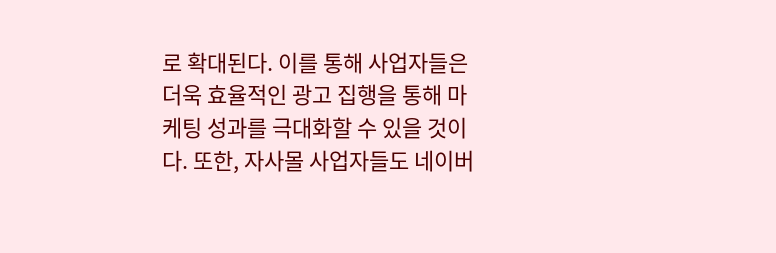로 확대된다. 이를 통해 사업자들은 더욱 효율적인 광고 집행을 통해 마케팅 성과를 극대화할 수 있을 것이다. 또한, 자사몰 사업자들도 네이버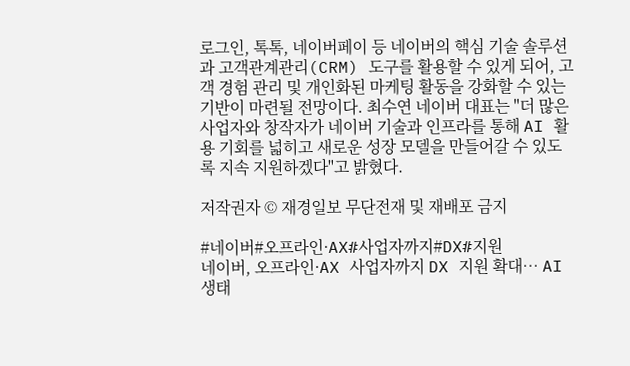로그인, 톡톡, 네이버페이 등 네이버의 핵심 기술 솔루션과 고객관계관리(CRM) 도구를 활용할 수 있게 되어, 고객 경험 관리 및 개인화된 마케팅 활동을 강화할 수 있는 기반이 마련될 전망이다. 최수연 네이버 대표는 "더 많은 사업자와 창작자가 네이버 기술과 인프라를 통해 AI 활용 기회를 넓히고 새로운 성장 모델을 만들어갈 수 있도록 지속 지원하겠다"고 밝혔다.

저작권자 © 재경일보 무단전재 및 재배포 금지

#네이버#오프라인·AX#사업자까지#DX#지원
네이버, 오프라인·AX 사업자까지 DX 지원 확대… AI 생태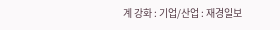계 강화 : 기업/산업 : 재경일보